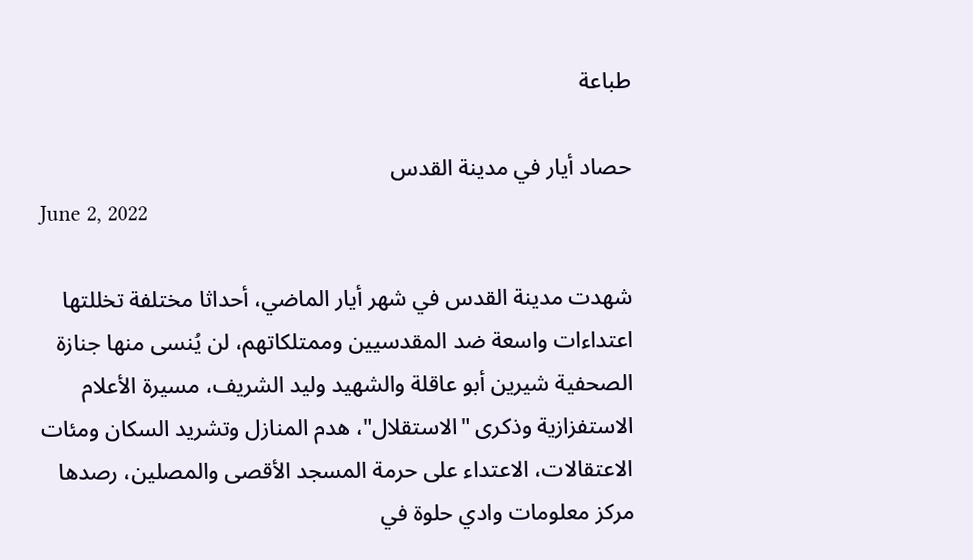طباعة

حصاد أيار في مدينة القدس
June 2, 2022

شهدت مدينة القدس في شهر أيار الماضي، أحداثا مختلفة تخللتها اعتداءات واسعة ضد المقدسيين وممتلكاتهم، لن يُنسى منها جنازة الصحفية شيرين أبو عاقلة والشهيد وليد الشريف، مسيرة الأعلام الاستفزازية وذكرى "الاستقلال"، هدم المنازل وتشريد السكان ومئات الاعتقالات، الاعتداء على حرمة المسجد الأقصى والمصلين، رصدها مركز معلومات وادي حلوة في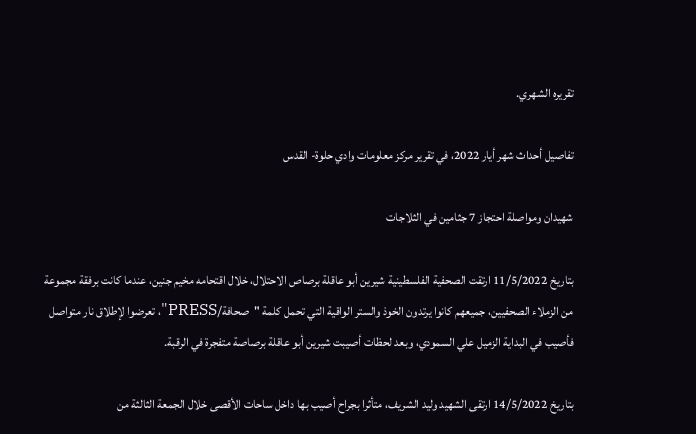تقريره الشهري.

تفاصيل أحداث شهر أيار 2022، في تقرير مركز معلومات وادي حلوة- القدس

شهيدان ومواصلة احتجاز 7 جثامين في الثلاجات

بتاريخ 11/5/2022 ارتقت الصحفية الفلسطينية شيرين أبو عاقلة برصاص الاحتلال، خلال اقتحامه مخيم جنين، عندما كانت برفقة مجموعة من الزملاء الصحفيين، جميعهم كانوا يرتدون الخوذ والستر الواقية التي تحمل كلمة "صحافة/PRESS"، تعرضوا لإطلاق نار متواصل فأصيب في البداية الزميل علي السمودي، وبعد لحظات أصيبت شيرين أبو عاقلة برصاصة متفجرة في الرقبة.

بتاريخ 14/5/2022 ارتقى الشهيد وليد الشريف، متأثرا بجراح أصيب بها داخل ساحات الأقصى خلال الجمعة الثالثة من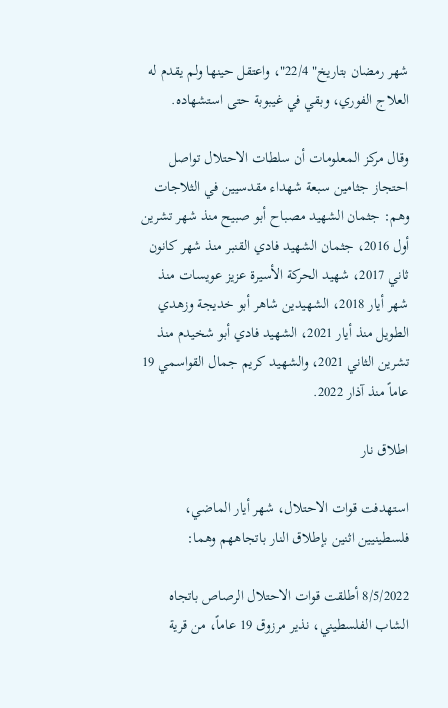شهر رمضان بتاريخ" 22/4"، واعتقل حينها ولم يقدم له العلاج الفوري، وبقي في غيبوبة حتى استشهاده.

وقال مركز المعلومات أن سلطات الاحتلال تواصل احتجاز جثامين سبعة شهداء مقدسيين في الثلاجات وهم: جثمان الشهيد مصباح أبو صبيح منذ شهر تشرين أول 2016، جثمان الشهيد فادي القنبر منذ شهر كانون ثاني 2017، شهيد الحركة الأسيرة عزيز عويسات منذ شهر أيار 2018، الشهيدين شاهر أبو خديجة وزهدي الطويل منذ أيار 2021، الشهيد فادي أبو شخيدم منذ تشرين الثاني 2021، والشهيد كريم جمال القواسمي 19 عاماً منذ آذار 2022.

اطلاق نار

استهدفت قوات الاحتلال، شهر أيار الماضي، فلسطينيين اثنين بإطلاق النار باتجاههم وهما:

8/5/2022 أطلقت قوات الاحتلال الرصاص باتجاه الشاب الفلسطيني، نذير مرزوق 19 عاماً، من قرية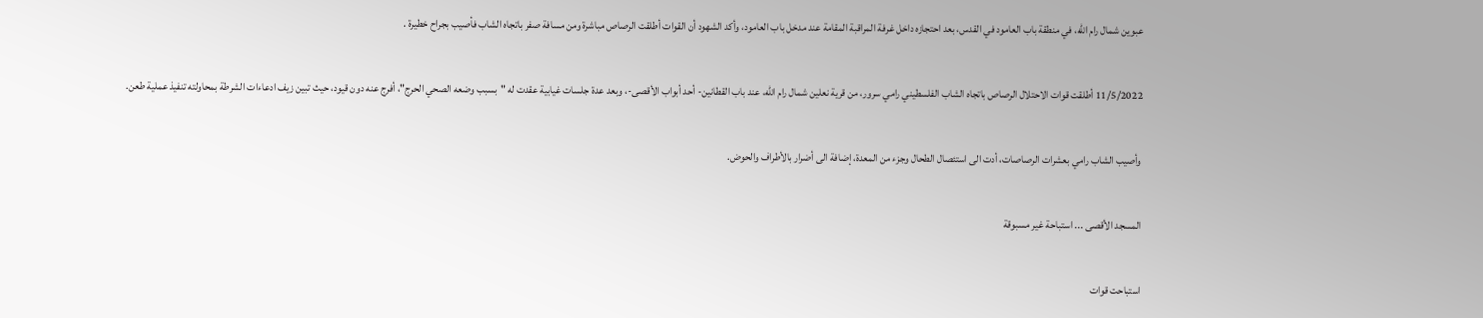عبوين شمال رام الله، في منطقة باب العامود في القدس، بعد احتجازه داخل غرفة المراقبة المقامة عند مدخل باب العامود، وأكد الشهود أن القوات أطلقت الرصاص مباشرة ومن مسافة صفر باتجاه الشاب فأصيب بجراح خطيرة .

11/5/2022 أطلقت قوات الاحتلال الرصاص باتجاه الشاب الفلسطيني رامي سرور، من قرية نعلين شمال رام الله، عند باب القطانين- أحد أبواب الأقصى-، وبعد عدة جلسات غيابية عقدت له "بسبب وضعه الصحي الحرج"، أفرج عنه دون قيود، حيث تبين زيف ادعاءات الشرطة بمحاولته تنفيذ عملية طعن.

وأصيب الشاب رامي بعشرات الرصاصات، أدت الى استئصال الطحال وجزء من المعدة، إضافة الى أضرار بالأطراف والحوض.

المسجد الأقصى ... استباحة غير مسبوقة

استباحت قوات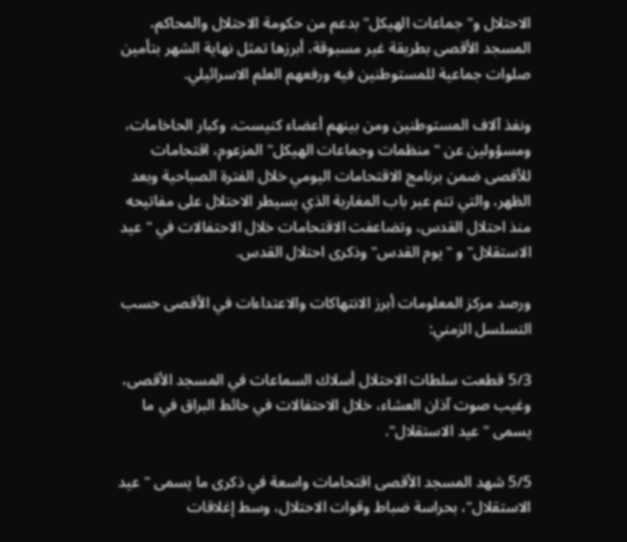الاحتلال و"جماعات الهيكل" بدعم من حكومة الاحتلال والمحاكم، المسجد الأقصى بطريقة غير مسبوقة، أبرزها تمثل نهاية الشهر بتأمين صلوات جماعية للمستوطنين فيه ورفعهم العلم الاسرائيلي.

ونفذ آلاف المستوطنين ومن بينهم أعضاء كنيست، وكبار الحاخامات، ومسؤولين عن "منظمات وجماعات الهيكل" المزعوم، اقتحامات للأقصى ضمن برنامج الاقتحامات اليومي خلال الفترة الصباحية وبعد الظهر، والتي تتم عبر باب المغاربة الذي يسيطر الاحتلال على مفاتيحه منذ احتلال القدس، وتضاعفت الاقتحامات خلال الاحتفالات في "عيد الاستقلال" و "يوم القدس" وذكرى احتلال القدس.

ورصد مركز المعلومات أبرز الانتهاكات والاعتداءات في الأقصى حسب التسلسل الزمني:

5/3 قطعت سلطات الاحتلال أسلاك السماعات في المسجد الأقصى، وغيب صوت آذان العشاء، خلال الاحتفالات في حائط البراق في ما يسمى "عيد الاستقلال".

5/5 شهد المسجد الأقصى اقتحامات واسعة في ذكرى ما يسمى "عيد الاستقلال"، بحراسة ضباط وقوات الاحتلال، وسط إغلاقات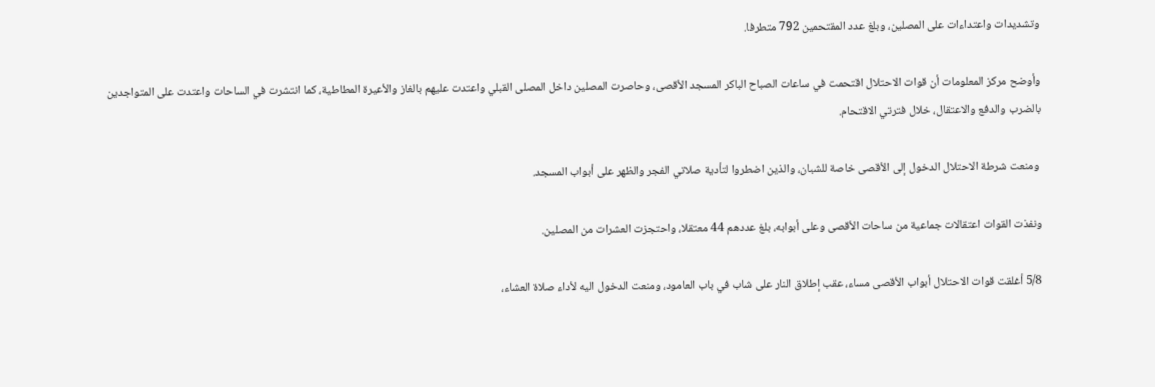وتشديدات واعتداءات على المصلين، وبلغ عدد المقتحمين 792 متطرفا.

وأوضح مركز المعلومات أن قوات الاحتلال اقتحمت في ساعات الصباح الباكر المسجد الأقصى، وحاصرت المصلين داخل المصلى القبلي واعتدت عليهم بالغاز والأعيرة المطاطية، كما انتشرت في الساحات واعتدت على المتواجدين بالضرب والدفع والاعتقال، خلال فترتي الاقتحام.

 ومنعت شرطة الاحتلال الدخول إلى الأقصى خاصة للشبان، والذين اضطروا لتأدية صلاتي الفجر والظهر على أبواب المسجد.

ونفذت القوات اعتقالات جماعية من ساحات الأقصى وعلى أبوابه، بلغ عددهم 44 معتقلا، واحتجزت العشرات من المصلين.

5/8 أغلقت قوات الاحتلال أبواب الأقصى مساء، عقب إطلاق النار على شاب في باب العامود، ومنعت الدخول اليه لأداء صلاة العشاء،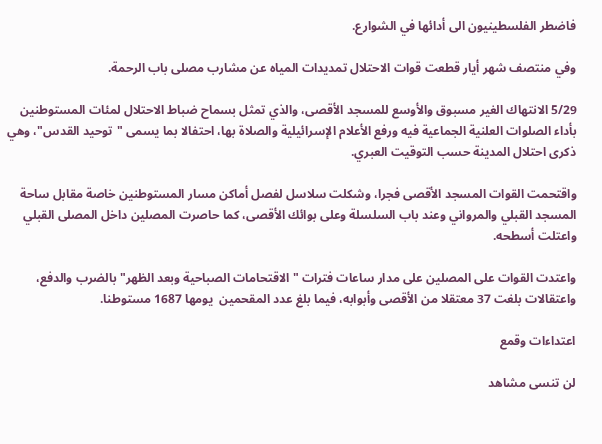فاضطر الفلسطينيون الى أدائها في الشوارع.

وفي منتصف شهر أيار قطعت قوات الاحتلال تمديدات المياه عن مشارب مصلى باب الرحمة.

5/29 الانتهاك الغير مسبوق والأوسع للمسجد الأقصى، والذي تمثل بسماح ضباط الاحتلال لمئات المستوطنين بأداء الصلوات العلنية الجماعية فيه ورفع الأعلام الإسرائيلية والصلاة بها، احتفالا بما يسمى "توحيد القدس"، وهي ذكرى احتلال المدينة حسب التوقيت العبري.

واقتحمت القوات المسجد الأقصى فجرا، وشكلت سلاسل لفصل أماكن مسار المستوطنين خاصة مقابل ساحة المسجد القبلي والمرواني وعند باب السلسلة وعلى بوائك الأقصى، كما حاصرت المصلين داخل المصلى القبلي واعتلت أسطحه.

واعتدت القوات على المصلين على مدار ساعات فترات "الاقتحامات الصباحية وبعد الظهر" بالضرب والدفع، واعتقالات بلغت 37 معتقلا من الأقصى وأبوابه، فيما بلغ عدد المقحمين  يومها 1687 مستوطنا.

اعتداءات وقمع

لن تنسى مشاهد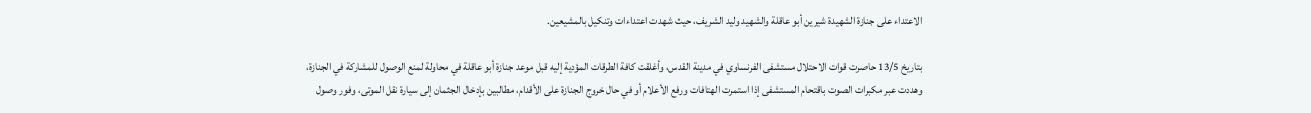الاعتداء على جنازة الشهيدة شيرين أبو عاقلة والشهيد وليد الشريف، حيث شهدت اعتداءات وتنكيل بالمشيعين.

بتاريخ 13/5 حاصرت قوات الاحتلال مستشفى الفرنساوي في مدينة القدس، وأغلقت كافة الطرقات المؤدية إليه قبل موعد جنازة أبو عاقلة في محاولة لمنع الوصول للمشاركة في الجنازة، وهددت عبر مكبرات الصوت باقتحام المستشفى إذا استمرت الهتافات ورفع الأعلام أو في حال خروج الجنازة على الأقدام، مطالبين بإدخال الجثمان إلى سيارة نقل الموتى، وفور وصول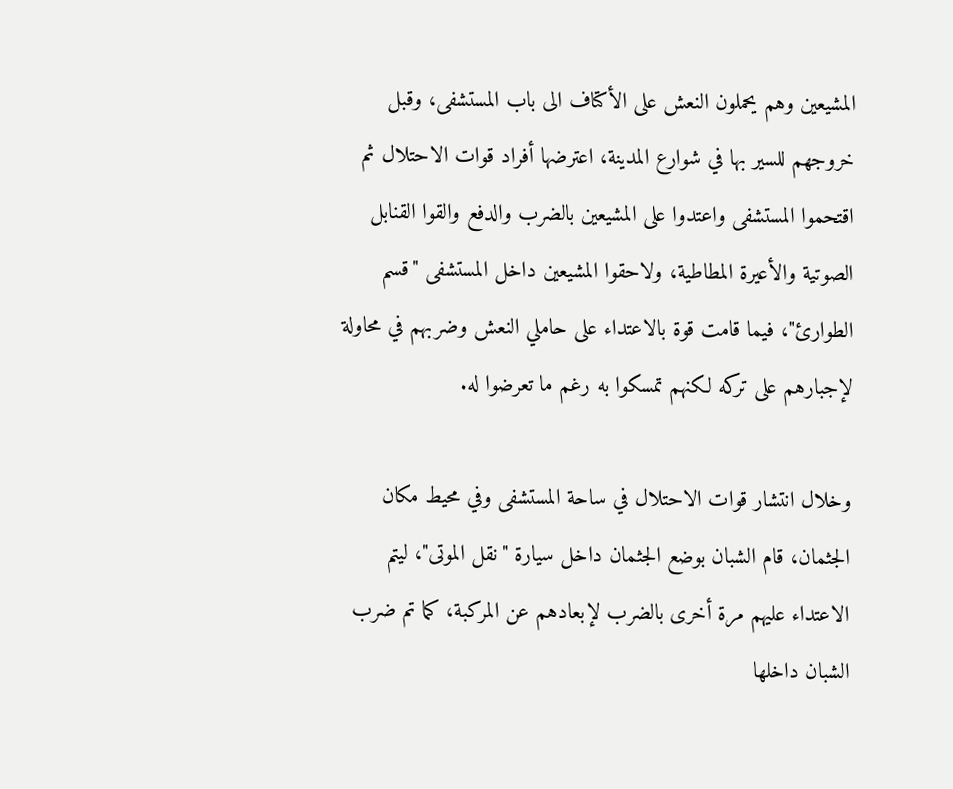المشيعين وهم يحملون النعش على الأكتاف الى باب المستشفى، وقبل خروجهم للسير بها في شوارع المدينة، اعترضها أفراد قوات الاحتلال ثم اقتحموا المستشفى واعتدوا على المشيعين بالضرب والدفع والقوا القنابل الصوتية والأعيرة المطاطية، ولاحقوا المشيعين داخل المستشفى "قسم الطوارئ"، فيما قامت قوة بالاعتداء على حاملي النعش وضربهم في محاولة لإجبارهم على تركه لكنهم تمسكوا به رغم ما تعرضوا له.

وخلال انتشار قوات الاحتلال في ساحة المستشفى وفي محيط مكان الجثمان، قام الشبان بوضع الجثمان داخل سيارة "نقل الموتى"، ليتم الاعتداء عليهم مرة أخرى بالضرب لإبعادهم عن المركبة، كما تم ضرب الشبان داخلها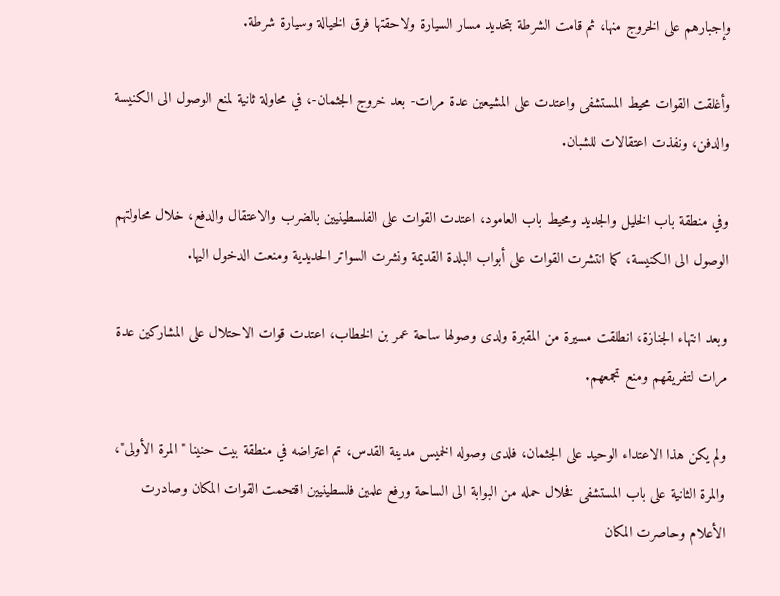وإجبارهم على الخروج منها، ثم قامت الشرطة بتحديد مسار السيارة ولاحقتها فرق الخيالة وسيارة شرطة.

وأغلقت القوات محيط المستشفى واعتدت على المشيعين عدة مرات- بعد خروج الجثمان-، في محاولة ثانية لمنع الوصول الى الكنيسة والدفن، ونفذت اعتقالات للشبان.

وفي منطقة باب الخليل والجديد ومحيط باب العامود، اعتدت القوات على الفلسطينيين بالضرب والاعتقال والدفع، خلال محاولتهم الوصول الى الكنيسة، كما انتشرت القوات على أبواب البلدة القديمة ونشرت السواتر الحديدية ومنعت الدخول اليها.

وبعد انتهاء الجنازة، انطلقت مسيرة من المقبرة ولدى وصولها ساحة عمر بن الخطاب، اعتدت قوات الاحتلال على المشاركين عدة مرات لتفريقهم ومنع تجمعهم.

ولم يكن هذا الاعتداء الوحيد على الجثمان، فلدى وصوله الخميس مدينة القدس، تم اعتراضه في منطقة بيت حنينا "المرة الأولى"، والمرة الثانية على باب المستشفى فخلال حمله من البوابة الى الساحة ورفع علمين فلسطينيين اقتحمت القوات المكان وصادرت الأعلام وحاصرت المكان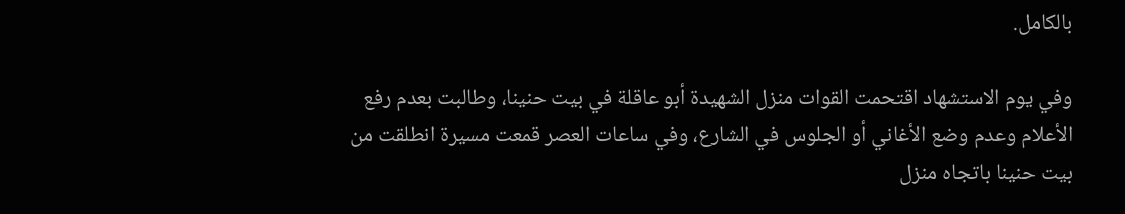بالكامل.

وفي يوم الاستشهاد اقتحمت القوات منزل الشهيدة أبو عاقلة في بيت حنينا، وطالبت بعدم رفع الأعلام وعدم وضع الأغاني أو الجلوس في الشارع، وفي ساعات العصر قمعت مسيرة انطلقت من بيت حنينا باتجاه منزل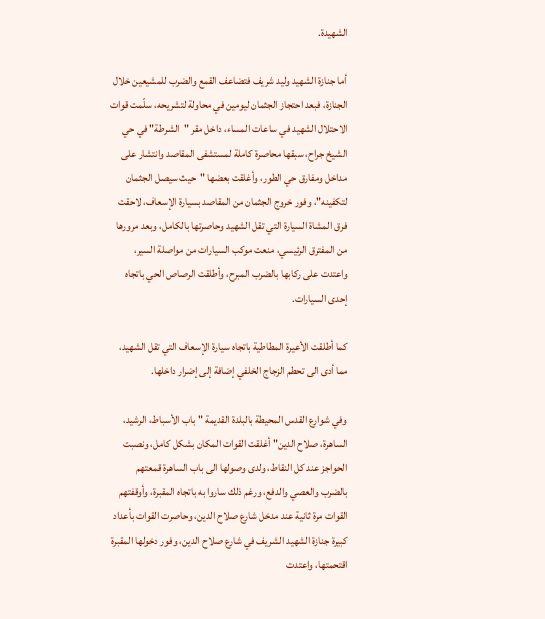الشهيدة.

أما جنازة الشهيد وليد شريف فتضاعف القمع والضرب للمشيعين خلال الجنازة، فبعد احتجاز الجثمان ليومين في محاولة لتشريحه، سلّمت قوات الاحتلال الشهيد في ساعات المساء، داخل مقر "الشرطة" في حي الشيخ جراح، سبقها محاصرة كاملة لمستشفى المقاصد وانتشار على مداخل ومفارق حي الطور، وأغلقت بعضها "حيث سيصل الجثمان لتكفينه"، وفور خروج الجثمان من المقاصد بسيارة الإسعاف، لاحقت فرق المشاة السيارة التي تقل الشهيد وحاصرتها بالكامل، وبعد مرورها من المفترق الرئيسي، منعت موكب السيارات من مواصلة السير، واعتدت على ركابها بالضرب المبرح، وأطلقت الرصاص الحي باتجاه إحدى السيارات.

كما أطلقت الأعيرة المطاطية باتجاه سيارة الإسعاف التي تقل الشهيد، مما أدى الى تحطم الزجاج الخلفي إضافة إلى إضرار داخلها.

وفي شوارع القدس المحيطة بالبلدة القديمة "باب الأسباط، الرشيد، الساهرة، صلاح الدين" أغلقت القوات المكان بشكل كامل، ونصبت الحواجز عند كل النقاط، ولدى وصولها الى باب الساهرة قمعتهم بالضرب والعصي والدفع، ورغم ذلك ساروا به باتجاه المقبرة، وأوقفتهم القوات مرة ثانية عند مدخل شارع صلاح الدين، وحاصرت القوات بأعداد كبيرة جنازة الشهيد الشريف في شارع صلاح الدين، وفور دخولها المقبرة اقتحمتها، واعتدت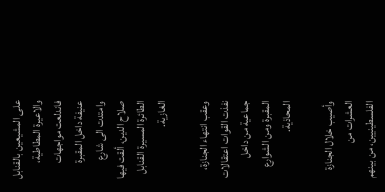على المشيعين بالقنابل والاعيرة المطاطية، فاندلعت مواجهات عنيفة داخل المقبرة وامتدت الى شارع صلاح الدين، ألقت فيها الطائرة المسيرة القنابل الغازية.

وعقب انتهاء الجنازة، نفذت القوات اعتقالات جماعية من داخل المقبرة ومن الشوارع المحاذية.

وأصيب خلال الجنازة العشرات من الفلسطينيين، من بينهم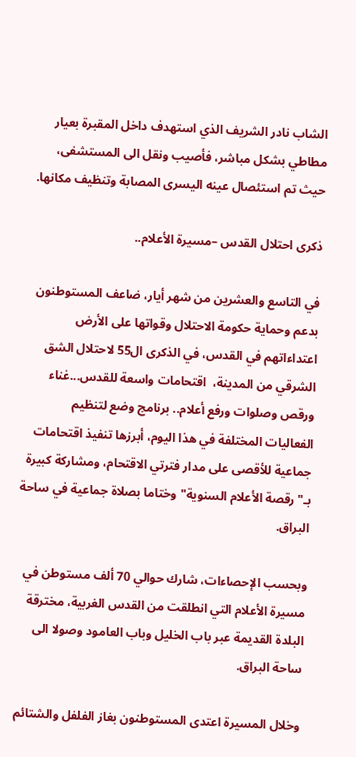الشاب نادر الشريف الذي استهدف داخل المقبرة بعيار مطاطي بشكل مباشر، فأصيب ونقل الى المستشفى، حيث تم استئصال عينه اليسرى المصابة وتنظيف مكانها.

ذكرى احتلال القدس –مسيرة الأعلام..

في التاسع والعشرين من شهر أيار، ضاعف المستوطنون بدعم وحماية حكومة الاحتلال وقواتها على الأرض اعتداءاتهم في القدس، في الذكرى ال55 لاحتلال الشق الشرقي من المدينة،  اقتحامات واسعة للقدس...غناء ورقص وصلوات ورفع أعلام.. برنامج وضع لتنظيم الفعاليات المختلفة في هذا اليوم، أبرزها تنفيذ اقتحامات جماعية للأقصى على مدار فترتي الاقتحام، ومشاركة كبيرة بـ"رقصة الأعلام السنوية" وختاما بصلاة جماعية في ساحة البراق.

وبحسب الإحصاءات، شارك حوالي 70 ألف مستوطن في مسيرة الأعلام التي انطلقت من القدس الغربية، مخترقة البلدة القديمة عبر باب الخليل وباب العامود وصولا الى ساحة البراق.

وخلال المسيرة اعتدى المستوطنون بغاز الفلفل والشتائم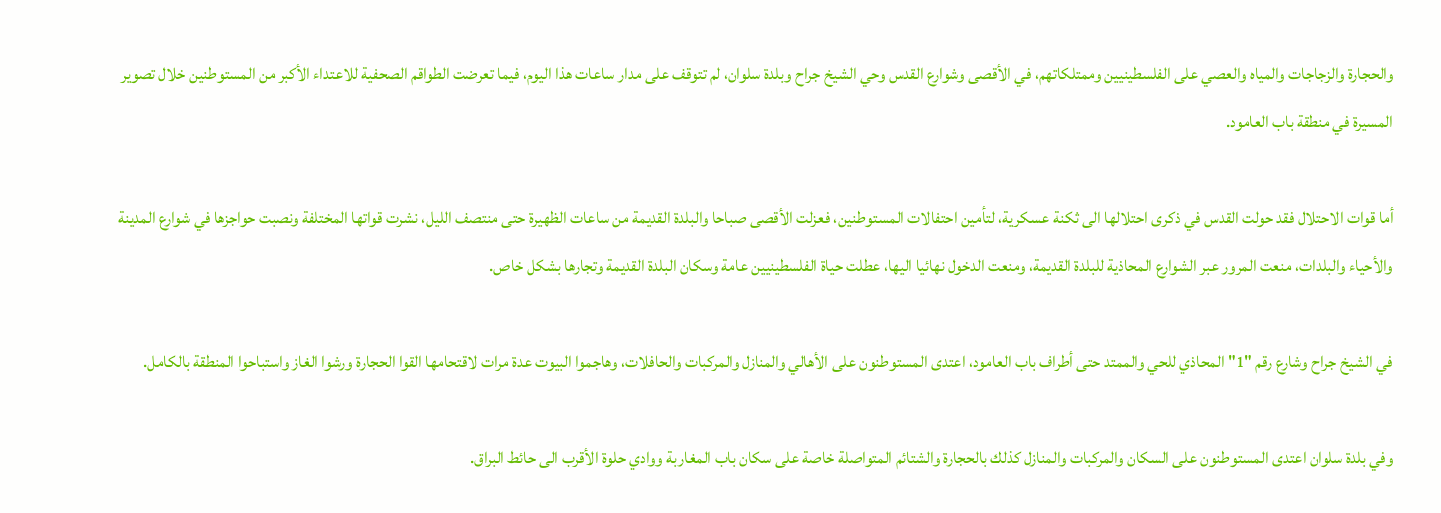والحجارة والزجاجات والمياه والعصي على الفلسطينيين وممتلكاتهم، في الأقصى وشوارع القدس وحي الشيخ جراح وبلدة سلوان، لم تتوقف على مدار ساعات هذا اليوم، فيما تعرضت الطواقم الصحفية للاعتداء الأكبر من المستوطنين خلال تصوير المسيرة في منطقة باب العامود.

أما قوات الاحتلال فقد حولت القدس في ذكرى احتلالها الى ثكنة عسكرية، لتأمين احتفالات المستوطنين، فعزلت الأقصى صباحا والبلدة القديمة من ساعات الظهيرة حتى منتصف الليل، نشرت قواتها المختلفة ونصبت حواجزها في شوارع المدينة والأحياء والبلدات، منعت المرور عبر الشوارع المحاذية للبلدة القديمة، ومنعت الدخول نهائيا اليها، عطلت حياة الفلسطينيين عامة وسكان البلدة القديمة وتجارها بشكل خاص.

في الشيخ جراح وشارع رقم "1" المحاذي للحي والممتد حتى أطراف باب العامود، اعتدى المستوطنون على الأهالي والمنازل والمركبات والحافلات، وهاجموا البيوت عدة مرات لاقتحامها القوا الحجارة ورشوا الغاز واستباحوا المنطقة بالكامل.

وفي بلدة سلوان اعتدى المستوطنون على السكان والمركبات والمنازل كذلك بالحجارة والشتائم المتواصلة خاصة على سكان باب المغاربة ووادي حلوة الأقرب الى حائط البراق.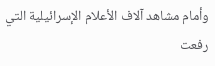وأمام مشاهد آلاف الأعلام الإسرائيلية التي رفعت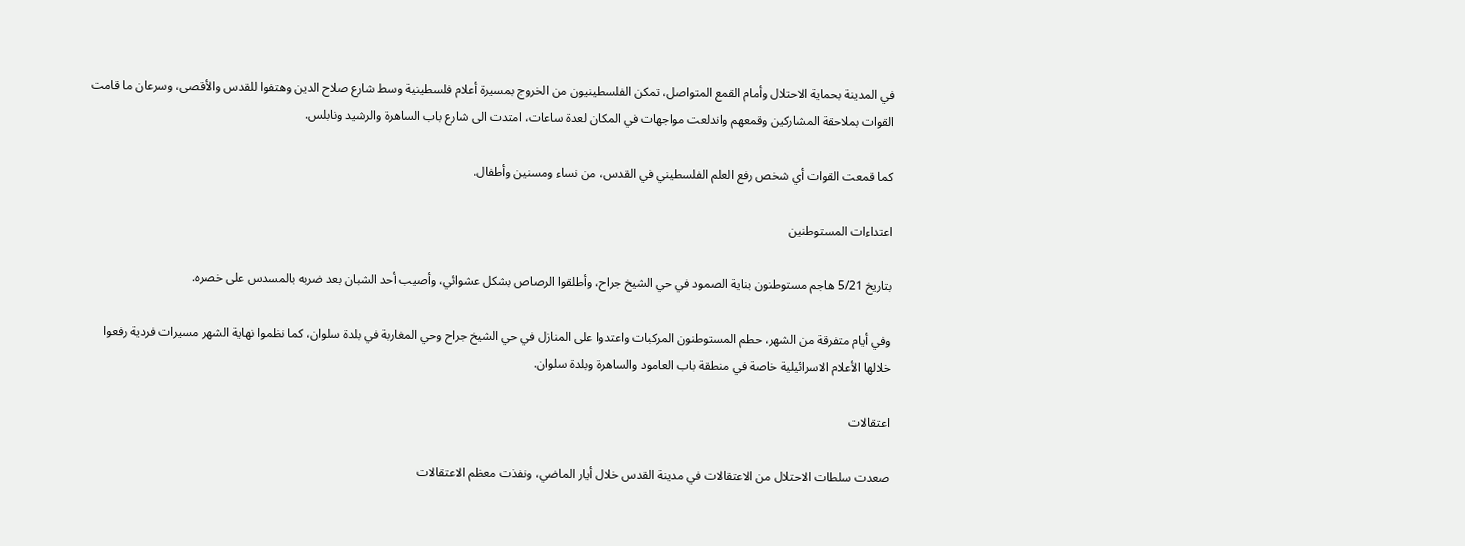في المدينة بحماية الاحتلال وأمام القمع المتواصل، تمكن الفلسطينيون من الخروج بمسيرة أعلام فلسطينية وسط شارع صلاح الدين وهتفوا للقدس والأقصى، وسرعان ما قامت القوات بملاحقة المشاركين وقمعهم واندلعت مواجهات في المكان لعدة ساعات، امتدت الى شارع باب الساهرة والرشيد ونابلس.

كما قمعت القوات أي شخص رفع العلم الفلسطيني في القدس، من نساء ومسنين وأطفال.

اعتداءات المستوطنين

بتاريخ 5/21 هاجم مستوطنون بناية الصمود في حي الشيخ جراح، وأطلقوا الرصاص بشكل عشوائي، وأصيب أحد الشبان بعد ضربه بالمسدس على خصره.

وفي أيام متفرقة من الشهر، حطم المستوطنون المركبات واعتدوا على المنازل في حي الشيخ جراح وحي المغاربة في بلدة سلوان، كما نظموا نهاية الشهر مسيرات فردية رفعوا خلالها الأعلام الاسرائيلية خاصة في منطقة باب العامود والساهرة وبلدة سلوان.

اعتقالات

صعدت سلطات الاحتلال من الاعتقالات في مدينة القدس خلال أيار الماضي، ونفذت معظم الاعتقالات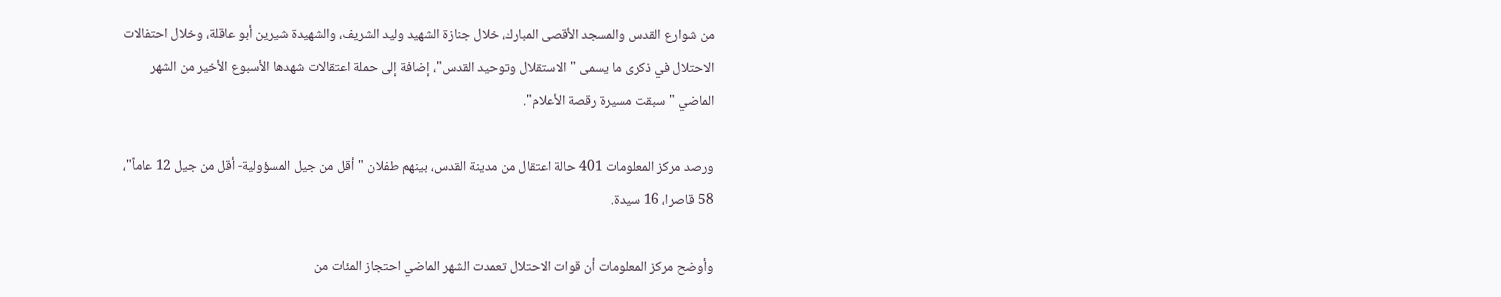من شوارع القدس والمسجد الأقصى المبارك، خلال جنازة الشهيد وليد الشريف، والشهيدة شيرين أبو عاقلة، وخلال احتفالات الاحتلال في ذكرى ما يسمى "الاستقلال وتوحيد القدس"، إضافة إلى حملة اعتقالات شهدها الأسبوع الأخير من الشهر الماضي "سبقت مسيرة رقصة الأعلام".

ورصد مركز المعلومات 401 حالة اعتقال من مدينة القدس، بينهم طفلان "أقل من جيل المسؤولية- أقل من جيل 12 عاماً"، 58 قاصرا، 16 سيدة.

وأوضح مركز المعلومات أن قوات الاحتلال تعمدت الشهر الماضي احتجاز المئات من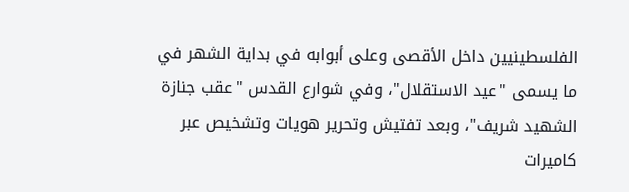الفلسطينيين داخل الأقصى وعلى أبوابه في بداية الشهر في ما يسمى "عيد الاستقلال"، وفي شوارع القدس "عقب جنازة الشهيد شريف"، وبعد تفتيش وتحرير هويات وتشخيص عبر كاميرات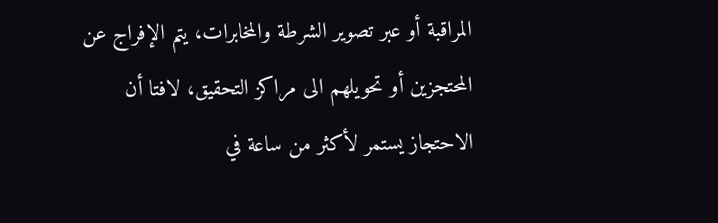المراقبة أو عبر تصوير الشرطة والمخابرات، يتم الإفراج عن المحتجزين أو تحويلهم الى مراكز التحقيق، لافتا أن الاحتجاز يستمر لأكثر من ساعة في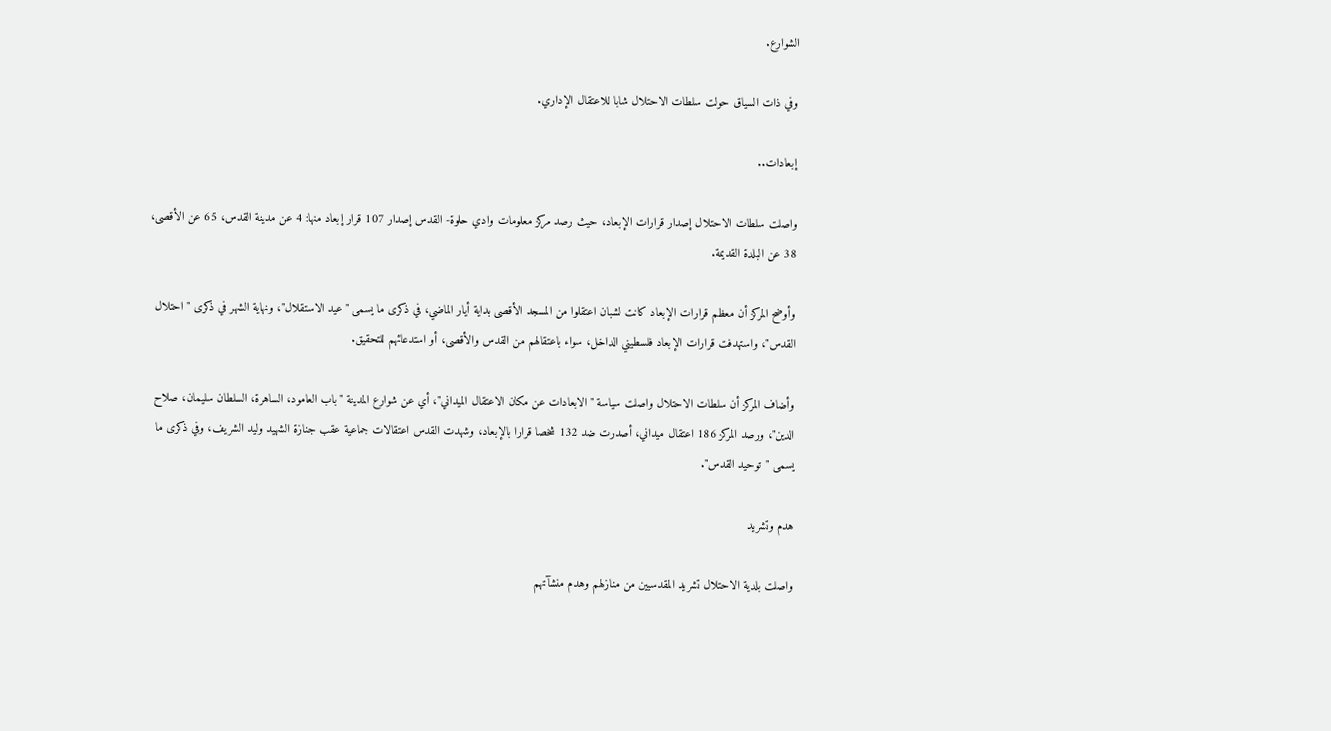الشوارع.

وفي ذات السياق حولت سلطات الاحتلال شابا للاعتقال الإداري.

إبعادات..

واصلت سلطات الاحتلال إصدار قرارات الإبعاد، حيث رصد مركز معلومات وادي حلوة- القدس إصدار 107 قرار إبعاد منها: 4 عن مدينة القدس، 65 عن الأقصى، 38 عن البلدة القديمة.

وأوضح المركز أن معظم قرارات الإبعاد كانت لشبان اعتقلوا من المسجد الأقصى بداية أيار الماضي، في ذكرى ما يسمى "عيد الاستقلال"، ونهاية الشهر في ذكرى "احتلال القدس"، واستهدفت قرارات الإبعاد فلسطيني الداخل، سواء باعتقالهم من القدس والأقصى، أو استدعائهم للتحقيق.

وأضاف المركز أن سلطات الاحتلال واصلت سياسة "الابعادات عن مكان الاعتقال الميداني"، أي عن شوارع المدينة "باب العامود، الساهرة، السلطان سليمان، صلاح الدين"، ورصد المركز 186 اعتقال ميداني، أصدرت ضد 132 شخصا قرارا بالإبعاد، وشهدت القدس اعتقالات جماعية عقب جنازة الشهيد وليد الشريف، وفي ذكرى ما يسمى "توحيد القدس".

هدم وتشريد

واصلت بلدية الاحتلال تشريد المقدسيين من منازلهم وهدم منشآتهم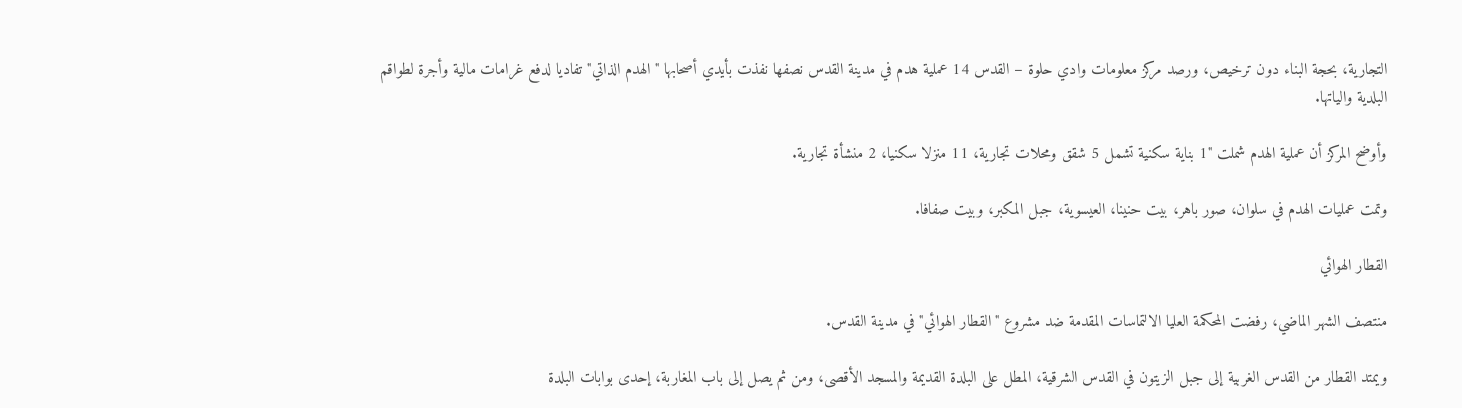التجارية، بحجة البناء دون ترخيص، ورصد مركز معلومات وادي حلوة – القدس 14 عملية هدم في مدينة القدس نصفها نفذت بأيدي أصحابها "الهدم الذاتي" تفاديا لدفع غرامات مالية وأجرة لطواقم البلدية والياتها.

وأوضح المركز أن عملية الهدم شملت "1 بناية سكنية تشمل 5 شقق ومحلات تجارية، 11 منزلا سكنيا، 2 منشأة تجارية.

وتمت عمليات الهدم في سلوان، صور باهر، بيت حنينا، العيسوية، جبل المكبر، وبيت صفافا.

القطار الهوائي

منتصف الشهر الماضي، رفضت المحكمة العليا الالتماسات المقدمة ضد مشروع "القطار الهوائي" في مدينة القدس.

ويمتد القطار من القدس الغربية إلى جبل الزيتون في القدس الشرقية، المطل على البلدة القديمة والمسجد الأقصى، ومن ثم يصل إلى باب المغاربة، إحدى بوابات البلدة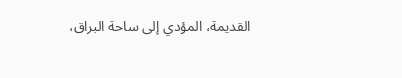القديمة، المؤدي إلى ساحة البراق،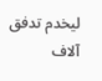ليخدم تدفق آلاف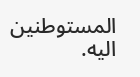المستوطنين اليه.